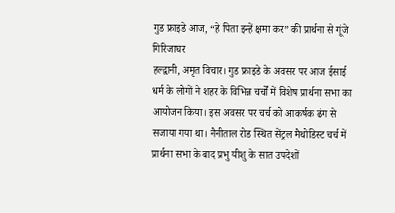गुड फ्राइडे आज, “हे पिता इन्हें क्षमा कर” की प्रार्थना से गूंजे गिरिजाघर
हल्द्वानी, अमृत विचार। गुड फ्राइडे के अवसर पर आज ईसाई धर्म के लोगों ने शहर के विभिन्न चर्चों में विशेष प्रार्थना सभा का आयोजन किया। इस अवसर पर चर्च को आकर्षक ढंग से सजाया गया था। नैनीताल रोड स्थित सेंट्रल मैथोडिस्ट चर्च में प्रार्थना सभा के बाद प्रभु यीशु के सात उपदेशों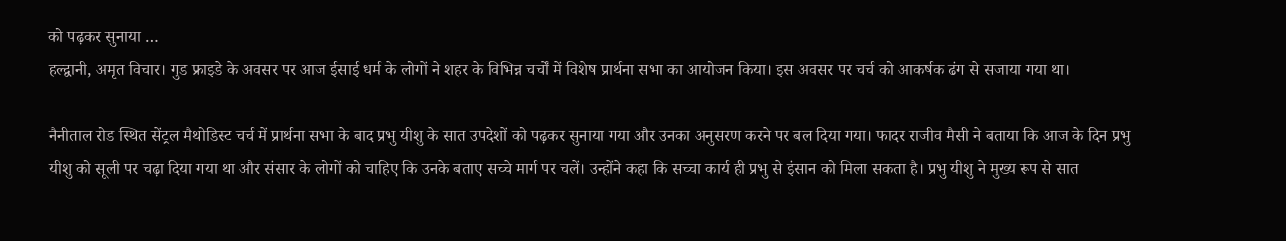को पढ़कर सुनाया …
हल्द्वानी, अमृत विचार। गुड फ्राइडे के अवसर पर आज ईसाई धर्म के लोगों ने शहर के विभिन्न चर्चों में विशेष प्रार्थना सभा का आयोजन किया। इस अवसर पर चर्च को आकर्षक ढंग से सजाया गया था।

नैनीताल रोड स्थित सेंट्रल मैथोडिस्ट चर्च में प्रार्थना सभा के बाद प्रभु यीशु के सात उपदेशों को पढ़कर सुनाया गया और उनका अनुसरण करने पर बल दिया गया। फादर राजीव मैसी ने बताया कि आज के दिन प्रभु यीशु को सूली पर चढ़ा दिया गया था और संसार के लोगों को चाहिए कि उनके बताए सच्चे मार्ग पर चलें। उन्होंने कहा कि सच्चा कार्य ही प्रभु से इंसान को मिला सकता है। प्रभु यीशु ने मुख्य रूप से सात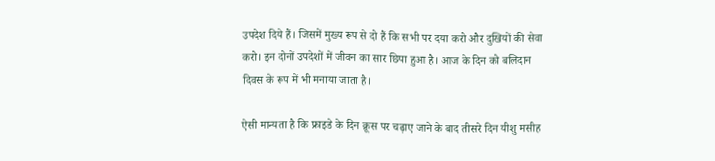उपदेश दिये हैं। जिसमें मुख्य रूप से दो हैं कि सभी पर दया करो और दुखियों की सेवा करो। इन दोनों उपदेशों में जीवन का सार छिपा हुआ है। आज के दिन को बलिदान दिवस के रूप में भी मनाया जाता है।

ऐसी मान्यता है कि फ्राइडे के दिन क्रूस पर चढ़ाए जाने के बाद तीसरे दिन यीशु मसीह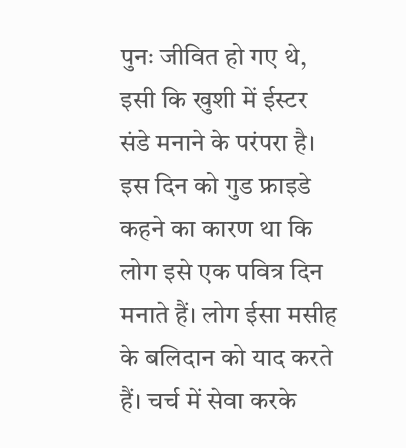पुनः जीवित हो गए थे, इसी कि खुशी में ईस्टर संडे मनाने के परंपरा है। इस दिन को गुड फ्राइडे कहने का कारण था कि लोग इसे एक पवित्र दिन मनाते हैं। लोग ईसा मसीह के बलिदान को याद करते हैं। चर्च में सेवा करके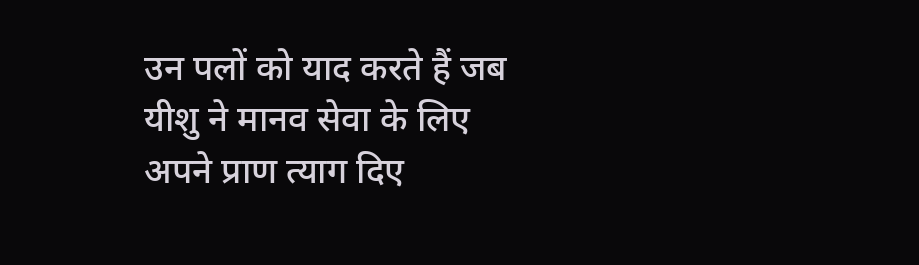उन पलों को याद करते हैं जब यीशु ने मानव सेवा के लिए अपने प्राण त्याग दिए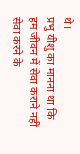थे।
प्रभु यीशु का मानना था कि हम जीवन में सेवा कराने नहीं सेवा करने के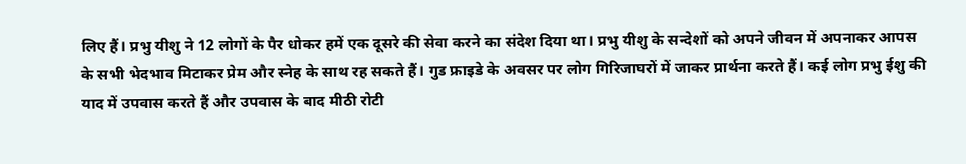लिए हैं। प्रभु यीशु ने 12 लोगों के पैर धोकर हमें एक दूसरे की सेवा करने का संदेश दिया था। प्रभु यीशु के सन्देशों को अपने जीवन में अपनाकर आपस के सभी भेदभाव मिटाकर प्रेम और स्नेह के साथ रह सकते हैं। गुड फ्राइडे के अवसर पर लोग गिरिजाघरों में जाकर प्रार्थना करते हैं। कई लोग प्रभु ईशु की याद में उपवास करते हैं और उपवास के बाद मीठी रोटी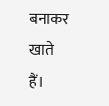बनाकर खाते हैं।